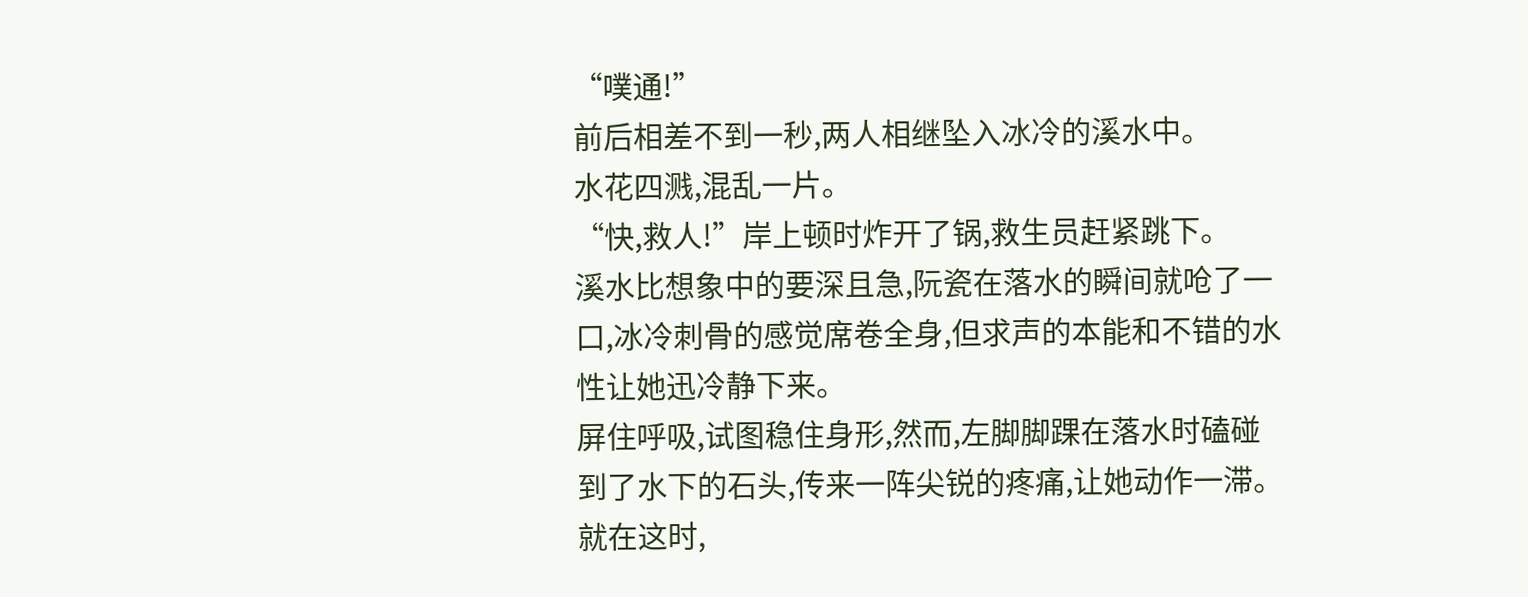“噗通!”
前后相差不到一秒,两人相继坠入冰冷的溪水中。
水花四溅,混乱一片。
“快,救人!”岸上顿时炸开了锅,救生员赶紧跳下。
溪水比想象中的要深且急,阮瓷在落水的瞬间就呛了一口,冰冷刺骨的感觉席卷全身,但求声的本能和不错的水性让她迅冷静下来。
屏住呼吸,试图稳住身形,然而,左脚脚踝在落水时磕碰到了水下的石头,传来一阵尖锐的疼痛,让她动作一滞。
就在这时,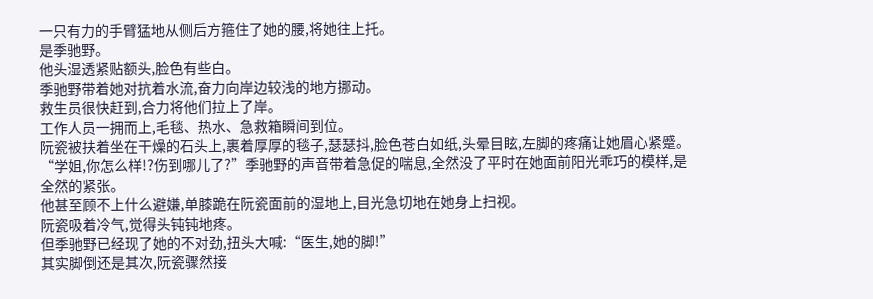一只有力的手臂猛地从侧后方箍住了她的腰,将她往上托。
是季驰野。
他头湿透紧贴额头,脸色有些白。
季驰野带着她对抗着水流,奋力向岸边较浅的地方挪动。
救生员很快赶到,合力将他们拉上了岸。
工作人员一拥而上,毛毯、热水、急救箱瞬间到位。
阮瓷被扶着坐在干燥的石头上,裹着厚厚的毯子,瑟瑟抖,脸色苍白如纸,头晕目眩,左脚的疼痛让她眉心紧蹙。
“学姐,你怎么样!?伤到哪儿了?”季驰野的声音带着急促的喘息,全然没了平时在她面前阳光乖巧的模样,是全然的紧张。
他甚至顾不上什么避嫌,单膝跪在阮瓷面前的湿地上,目光急切地在她身上扫视。
阮瓷吸着冷气,觉得头钝钝地疼。
但季驰野已经现了她的不对劲,扭头大喊:“医生,她的脚!”
其实脚倒还是其次,阮瓷骤然接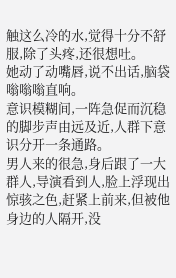触这么冷的水,觉得十分不舒服,除了头疼,还很想吐。
她动了动嘴唇,说不出话,脑袋嗡嗡嗡直响。
意识模糊间,一阵急促而沉稳的脚步声由远及近,人群下意识分开一条通路。
男人来的很急,身后跟了一大群人,导演看到人,脸上浮现出惊骇之色,赶紧上前来,但被他身边的人隔开,没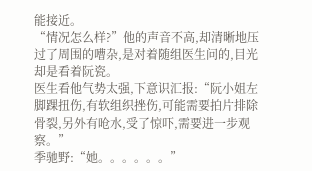能接近。
“情况怎么样?”他的声音不高,却清晰地压过了周围的嘈杂,是对着随组医生问的,目光却是看着阮瓷。
医生看他气势太强,下意识汇报:“阮小姐左脚踝扭伤,有软组织挫伤,可能需要拍片排除骨裂,另外有呛水,受了惊吓,需要进一步观察。”
季驰野:“她。。。。。。”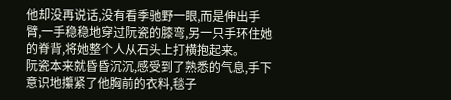他却没再说话,没有看季驰野一眼,而是伸出手臂,一手稳稳地穿过阮瓷的膝弯,另一只手环住她的脊背,将她整个人从石头上打横抱起来。
阮瓷本来就昏昏沉沉,感受到了熟悉的气息,手下意识地攥紧了他胸前的衣料,毯子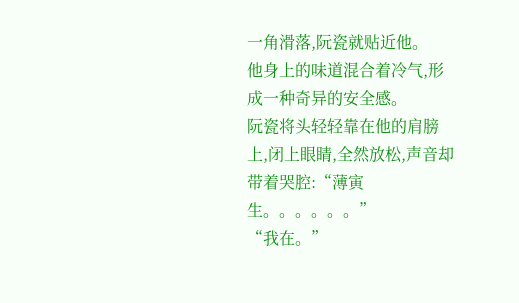一角滑落,阮瓷就贴近他。
他身上的味道混合着冷气,形成一种奇异的安全感。
阮瓷将头轻轻靠在他的肩膀上,闭上眼睛,全然放松,声音却带着哭腔:“薄寅生。。。。。。”
“我在。”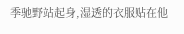季驰野站起身,湿透的衣服贴在他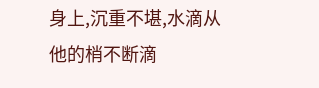身上,沉重不堪,水滴从他的梢不断滴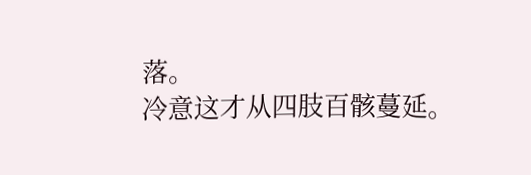落。
冷意这才从四肢百骸蔓延。